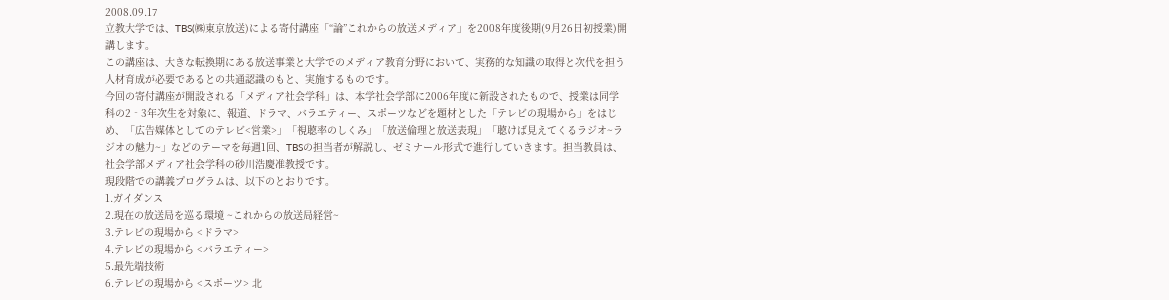2008.09.17
立教大学では、TBS(㈱東京放送)による寄付講座「“論”これからの放送メディア」を2008年度後期(9月26日初授業)開講します。
この講座は、大きな転換期にある放送事業と大学でのメディア教育分野において、実務的な知識の取得と次代を担う人材育成が必要であるとの共通認識のもと、実施するものです。
今回の寄付講座が開設される「メディア社会学科」は、本学社会学部に2006年度に新設されたもので、授業は同学科の2‐3年次生を対象に、報道、ドラマ、バラエティー、スポーツなどを題材とした「テレビの現場から」をはじめ、「広告媒体としてのテレビ<営業>」「視聴率のしくみ」「放送倫理と放送表現」「聴けば見えてくるラジオ~ラジオの魅力~」などのテーマを毎週1回、TBSの担当者が解説し、ゼミナール形式で進行していきます。担当教員は、社会学部メディア社会学科の砂川浩慶准教授です。
現段階での講義プログラムは、以下のとおりです。
1.ガイダンス
2.現在の放送局を巡る環境 ~これからの放送局経営~
3.テレビの現場から <ドラマ>
4.テレビの現場から <バラエティー>
5.最先端技術
6.テレビの現場から <スポーツ> 北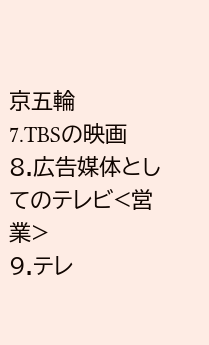京五輪
7.TBSの映画
8.広告媒体としてのテレビ<営業>
9.テレ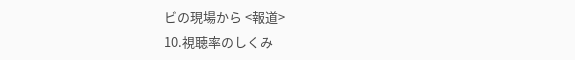ビの現場から <報道>
10.視聴率のしくみ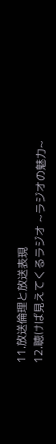11.放送倫理と放送表現
12.聴けば見えてくるラジオ ~ラジオの魅力~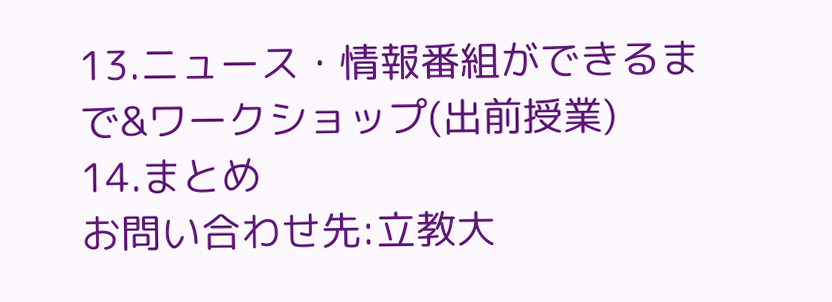13.ニュース・情報番組ができるまで&ワークショップ(出前授業)
14.まとめ
お問い合わせ先:立教大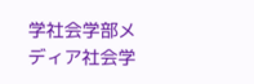学社会学部メディア社会学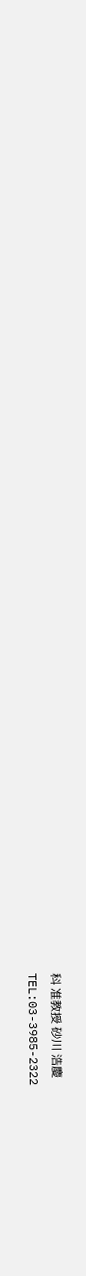科 准教授 砂川 浩慶
TEL:03-3985-2322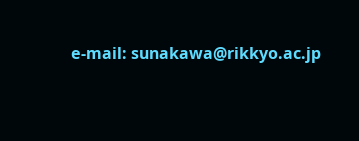e-mail: sunakawa@rikkyo.ac.jp